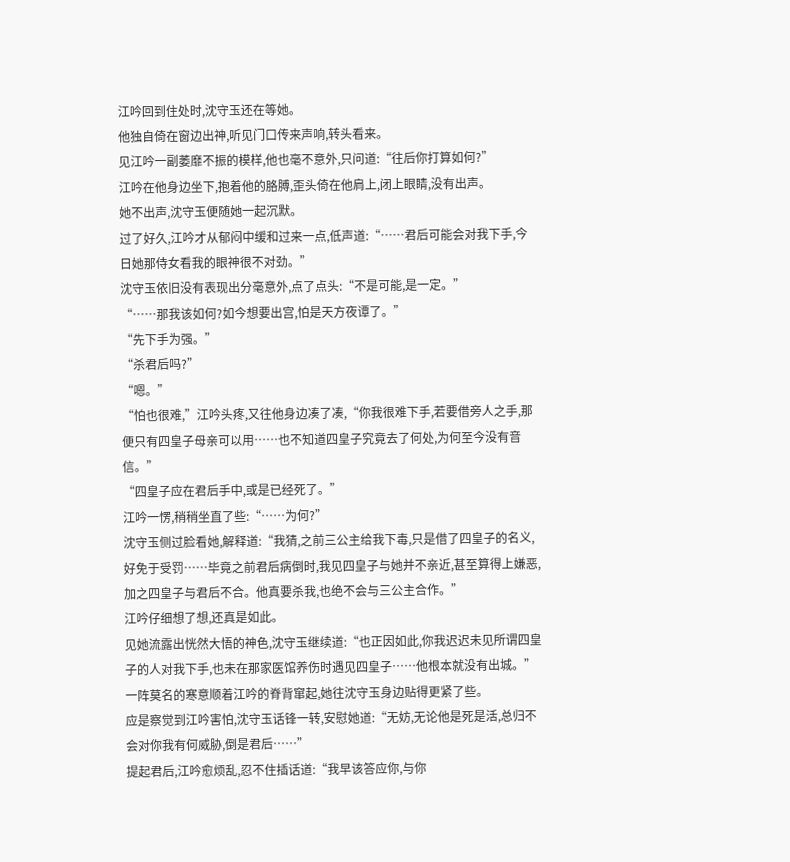江吟回到住处时,沈守玉还在等她。
他独自倚在窗边出神,听见门口传来声响,转头看来。
见江吟一副萎靡不振的模样,他也毫不意外,只问道:“往后你打算如何?”
江吟在他身边坐下,抱着他的胳膊,歪头倚在他肩上,闭上眼睛,没有出声。
她不出声,沈守玉便随她一起沉默。
过了好久,江吟才从郁闷中缓和过来一点,低声道:“……君后可能会对我下手,今日她那侍女看我的眼神很不对劲。”
沈守玉依旧没有表现出分毫意外,点了点头:“不是可能,是一定。”
“……那我该如何?如今想要出宫,怕是天方夜谭了。”
“先下手为强。”
“杀君后吗?”
“嗯。”
“怕也很难,”江吟头疼,又往他身边凑了凑,“你我很难下手,若要借旁人之手,那便只有四皇子母亲可以用……也不知道四皇子究竟去了何处,为何至今没有音信。”
“四皇子应在君后手中,或是已经死了。”
江吟一愣,稍稍坐直了些:“……为何?”
沈守玉侧过脸看她,解释道:“我猜,之前三公主给我下毒,只是借了四皇子的名义,好免于受罚……毕竟之前君后病倒时,我见四皇子与她并不亲近,甚至算得上嫌恶,加之四皇子与君后不合。他真要杀我,也绝不会与三公主合作。”
江吟仔细想了想,还真是如此。
见她流露出恍然大悟的神色,沈守玉继续道:“也正因如此,你我迟迟未见所谓四皇子的人对我下手,也未在那家医馆养伤时遇见四皇子……他根本就没有出城。”
一阵莫名的寒意顺着江吟的脊背窜起,她往沈守玉身边贴得更紧了些。
应是察觉到江吟害怕,沈守玉话锋一转,安慰她道:“无妨,无论他是死是活,总归不会对你我有何威胁,倒是君后……”
提起君后,江吟愈烦乱,忍不住插话道:“我早该答应你,与你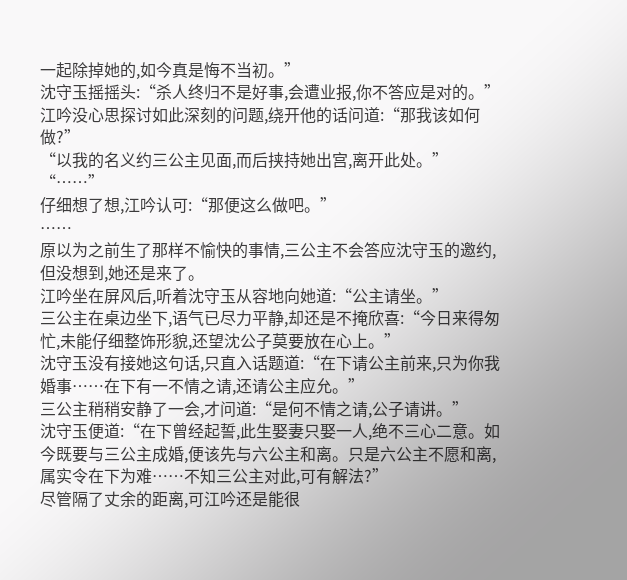一起除掉她的,如今真是悔不当初。”
沈守玉摇摇头:“杀人终归不是好事,会遭业报,你不答应是对的。”
江吟没心思探讨如此深刻的问题,绕开他的话问道:“那我该如何做?”
“以我的名义约三公主见面,而后挟持她出宫,离开此处。”
“……”
仔细想了想,江吟认可:“那便这么做吧。”
……
原以为之前生了那样不愉快的事情,三公主不会答应沈守玉的邀约,但没想到,她还是来了。
江吟坐在屏风后,听着沈守玉从容地向她道:“公主请坐。”
三公主在桌边坐下,语气已尽力平静,却还是不掩欣喜:“今日来得匆忙,未能仔细整饰形貌,还望沈公子莫要放在心上。”
沈守玉没有接她这句话,只直入话题道:“在下请公主前来,只为你我婚事……在下有一不情之请,还请公主应允。”
三公主稍稍安静了一会,才问道:“是何不情之请,公子请讲。”
沈守玉便道:“在下曾经起誓,此生娶妻只娶一人,绝不三心二意。如今既要与三公主成婚,便该先与六公主和离。只是六公主不愿和离,属实令在下为难……不知三公主对此,可有解法?”
尽管隔了丈余的距离,可江吟还是能很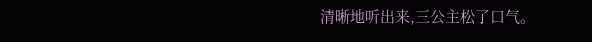清晰地听出来,三公主松了口气。